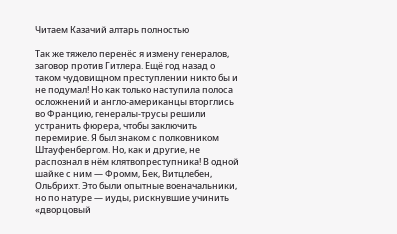Читаем Казачий алтарь полностью

Так же тяжело перенёс я измену генералов, заговор против Гитлера. Ещё год назад о таком чудовищном преступлении никто бы и не подумал! Но как только наступила полоса осложнений и англо-американцы вторглись во Францию, генералы-трусы решили устранить фюрера, чтобы заключить перемирие. Я был знаком с полковником Штауфенбергом. Но, как и другие, не распознал в нём клятвопреступника! В одной шайке с ним — Фромм, Бек, Витцлебен, Ольбрихт. Это были опытные военачальники, но по натуре — иуды, рискнувшие учинить «дворцовый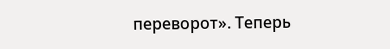переворот». Теперь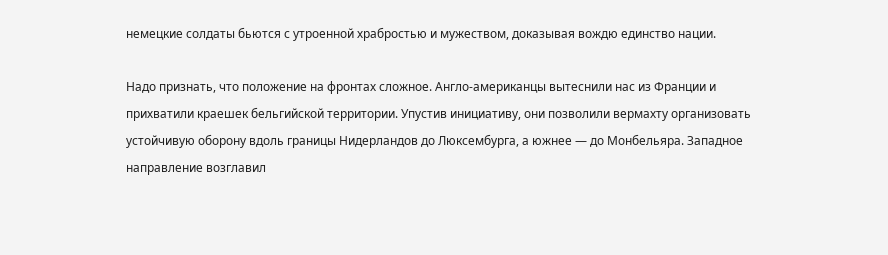немецкие солдаты бьются с утроенной храбростью и мужеством, доказывая вождю единство нации.

Надо признать, что положение на фронтах сложное. Англо-американцы вытеснили нас из Франции и прихватили краешек бельгийской территории. Упустив инициативу, они позволили вермахту организовать устойчивую оборону вдоль границы Нидерландов до Люксембурга, а южнее — до Монбельяра. Западное направление возглавил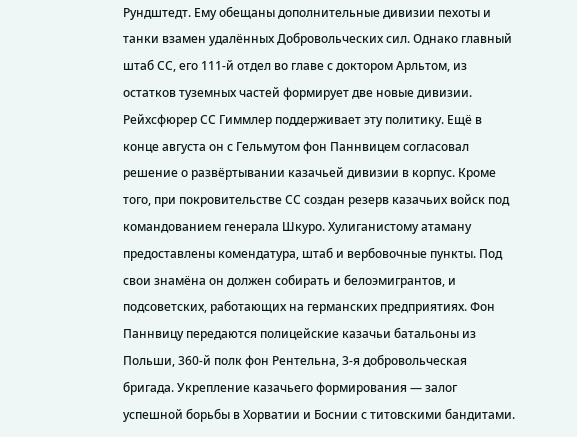Рундштедт. Ему обещаны дополнительные дивизии пехоты и танки взамен удалённых Добровольческих сил. Однако главный штаб СС, его 111-й отдел во главе с доктором Арльтом, из остатков туземных частей формирует две новые дивизии. Рейхсфюрер СС Гиммлер поддерживает эту политику. Ещё в конце августа он с Гельмутом фон Паннвицем согласовал решение о развёртывании казачьей дивизии в корпус. Кроме того, при покровительстве СС создан резерв казачьих войск под командованием генерала Шкуро. Хулиганистому атаману предоставлены комендатура, штаб и вербовочные пункты. Под свои знамёна он должен собирать и белоэмигрантов, и подсоветских, работающих на германских предприятиях. Фон Паннвицу передаются полицейские казачьи батальоны из Польши, 360-й полк фон Рентельна, 3-я добровольческая бригада. Укрепление казачьего формирования — залог успешной борьбы в Хорватии и Боснии с титовскими бандитами.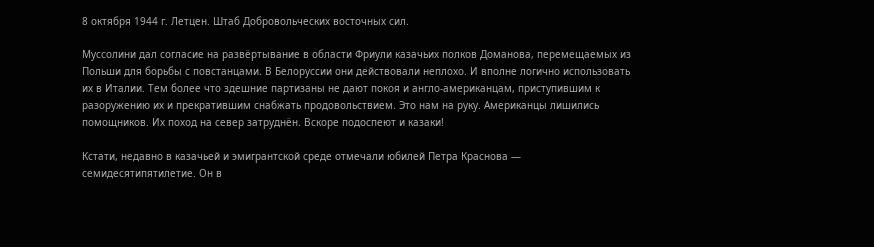8 октября 1944 г. Летцен. Штаб Добровольческих восточных сил.

Муссолини дал согласие на развёртывание в области Фриули казачьих полков Доманова, перемещаемых из Польши для борьбы с повстанцами. В Белоруссии они действовали неплохо. И вполне логично использовать их в Италии. Тем более что здешние партизаны не дают покоя и англо-американцам, приступившим к разоружению их и прекратившим снабжать продовольствием. Это нам на руку. Американцы лишились помощников. Их поход на север затруднён. Вскоре подоспеют и казаки!

Кстати, недавно в казачьей и эмигрантской среде отмечали юбилей Петра Краснова — семидесятипятилетие. Он в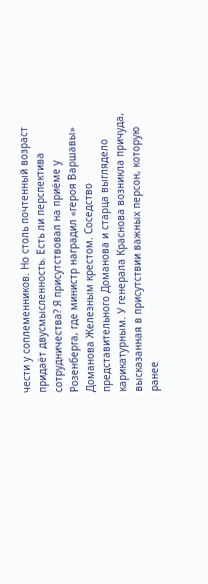чести у соплеменников. Но столь почтенный возраст придаёт двусмысленность. Есть ли перспектива сотрудничества? Я присутствовал на приёме у Розенберга, где министр наградил «героя Варшавы» Доманова Железным крестом. Соседство представительного Доманова и старца выглядело карикатурным. У генерала Краснова возникла причуда, высказанная в присутствии важных персон, которую ранее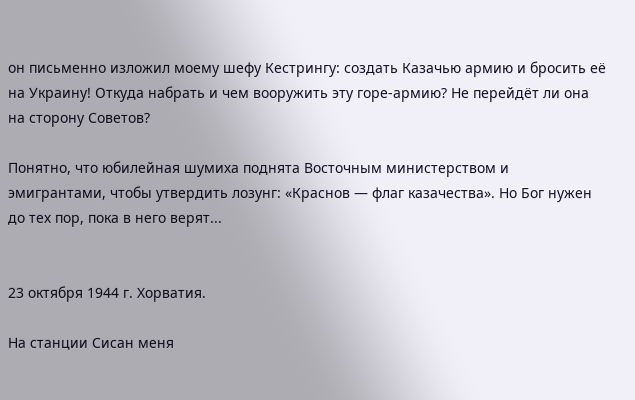он письменно изложил моему шефу Кестрингу: создать Казачью армию и бросить её на Украину! Откуда набрать и чем вооружить эту горе-армию? Не перейдёт ли она на сторону Советов?

Понятно, что юбилейная шумиха поднята Восточным министерством и эмигрантами, чтобы утвердить лозунг: «Краснов — флаг казачества». Но Бог нужен до тех пор, пока в него верят...


23 октября 1944 г. Хорватия.

На станции Сисан меня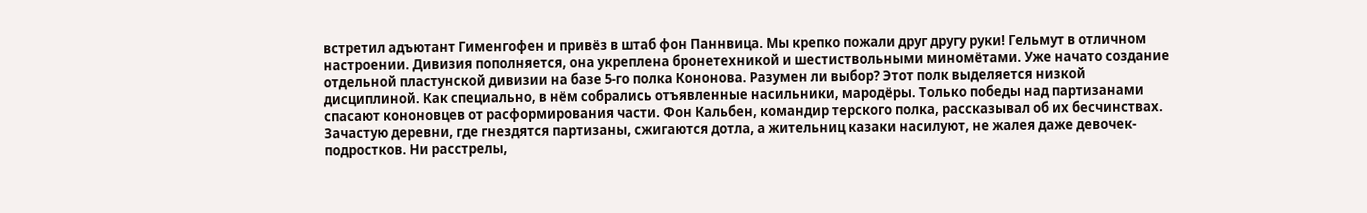встретил адъютант Гименгофен и привёз в штаб фон Паннвица. Мы крепко пожали друг другу руки! Гельмут в отличном настроении. Дивизия пополняется, она укреплена бронетехникой и шестиствольными миномётами. Уже начато создание отдельной пластунской дивизии на базе 5-го полка Кононова. Разумен ли выбор? Этот полк выделяется низкой дисциплиной. Как специально, в нём собрались отъявленные насильники, мародёры. Только победы над партизанами спасают кононовцев от расформирования части. Фон Кальбен, командир терского полка, рассказывал об их бесчинствах. Зачастую деревни, где гнездятся партизаны, сжигаются дотла, а жительниц казаки насилуют, не жалея даже девочек-подростков. Ни расстрелы,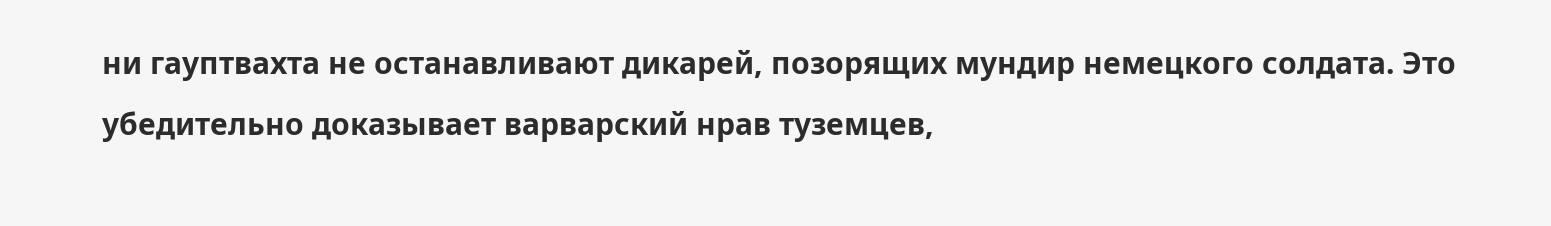ни гауптвахта не останавливают дикарей, позорящих мундир немецкого солдата. Это убедительно доказывает варварский нрав туземцев,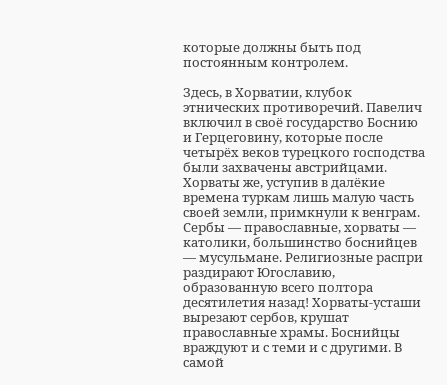которые должны быть под постоянным контролем.

Здесь, в Хорватии, клубок этнических противоречий. Павелич включил в своё государство Боснию и Герцеговину, которые после четырёх веков турецкого господства были захвачены австрийцами. Хорваты же, уступив в далёкие времена туркам лишь малую часть своей земли, примкнули к венграм. Сербы — православные, хорваты — католики, большинство боснийцев — мусульмане. Религиозные распри раздирают Югославию, образованную всего полтора десятилетия назад! Хорваты-усташи вырезают сербов, крушат православные храмы. Боснийцы враждуют и с теми и с другими. В самой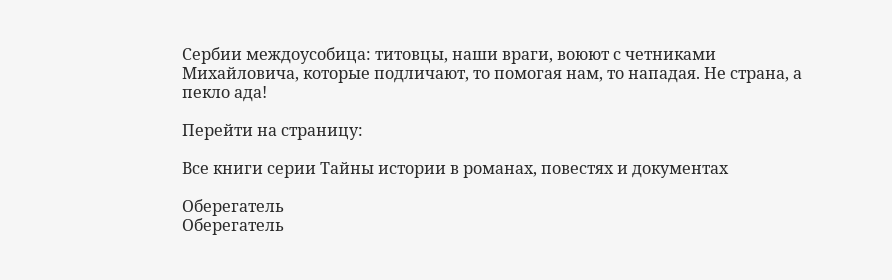Сербии междоусобица: титовцы, наши враги, воюют с четниками Михайловича, которые подличают, то помогая нам, то нападая. Не страна, а пекло ада!

Перейти на страницу:

Все книги серии Тайны истории в романах, повестях и документах

Оберегатель
Оберегатель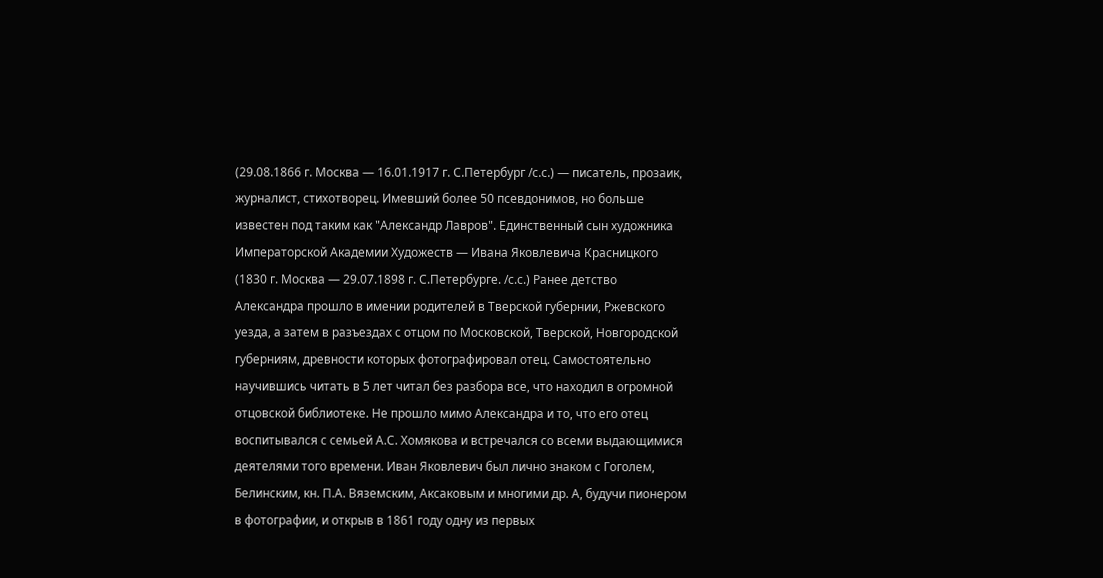(29.08.1866 г. Москва — 16.01.1917 г. С.Петербург /с.с.) — писатель, прозаик, журналист, стихотворец. Имевший более 50 псевдонимов, но больше известен под таким как "Александр Лавров". Единственный сын художника Императорской Академии Художеств — Ивана Яковлевича Красницкого (1830 г. Москва — 29.07.1898 г. С.Петербурге. /с.с.) Ранее детство Александра прошло в имении родителей в Тверской губернии, Ржевского уезда, а затем в разъездах с отцом по Московской, Тверской, Новгородской губерниям, древности которых фотографировал отец. Самостоятельно научившись читать в 5 лет читал без разбора все, что находил в огромной отцовской библиотеке. Не прошло мимо Александра и то, что его отец воспитывался с семьей А.С. Хомякова и встречался со всеми выдающимися деятелями того времени. Иван Яковлевич был лично знаком с Гоголем, Белинским, кн. П.А. Вяземским, Аксаковым и многими др. А, будучи пионером в фотографии, и открыв в 1861 году одну из первых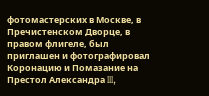фотомастерских в Москве, в Пречистенском Дворце, в правом флигеле, был приглашен и фотографировал Коронацию и Помазание на Престол Александра III,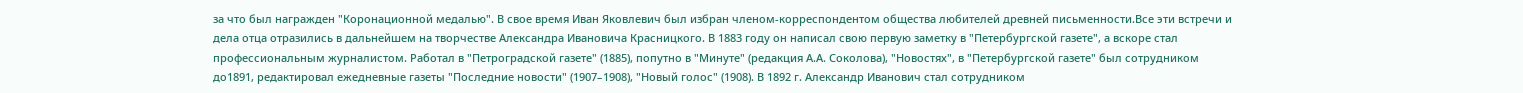за что был награжден "Коронационной медалью". В свое время Иван Яковлевич был избран членом-корреспондентом общества любителей древней письменности.Все эти встречи и дела отца отразились в дальнейшем на творчестве Александра Ивановича Красницкого. В 1883 году он написал свою первую заметку в "Петербургской газете", а вскоре стал профессиональным журналистом. Работал в "Петроградской газете" (1885), попутно в "Минуте" (редакция А.А. Соколова), "Новостях", в "Петербургской газете" был сотрудником до1891, редактировал ежедневные газеты "Последние новости" (1907–1908), "Новый голос" (1908). В 1892 г. Александр Иванович стал сотрудником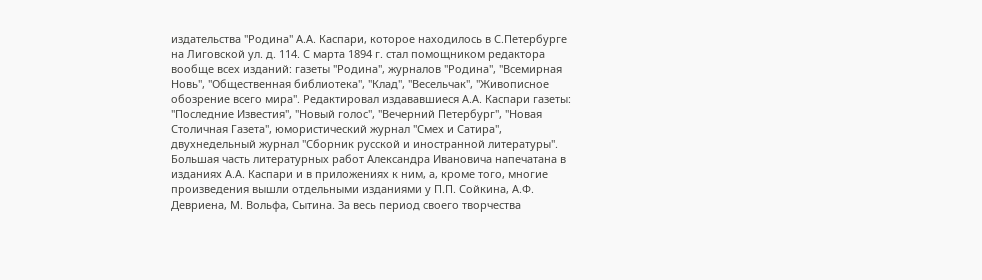издательства "Родина" А.А. Каспари, которое находилось в С.Петербурге на Лиговской ул. д. 114. С марта 1894 г. стал помощником редактора вообще всех изданий: газеты "Родина", журналов "Родина", "Всемирная Новь", "Общественная библиотека", "Клад", "Весельчак", "Живописное обозрение всего мира". Редактировал издававшиеся А.А. Каспари газеты: "Последние Известия", "Новый голос", "Вечерний Петербург", "Новая Столичная Газета", юмористический журнал "Смех и Сатира", двухнедельный журнал "Сборник русской и иностранной литературы". Большая часть литературных работ Александра Ивановича напечатана в изданиях А.А. Каспари и в приложениях к ним, а, кроме того, многие произведения вышли отдельными изданиями у П.П. Сойкина, А.Ф. Девриена, М. Вольфа, Сытина. За весь период своего творчества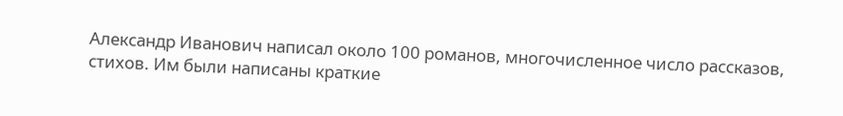Александр Иванович написал около 100 романов, многочисленное число рассказов, стихов. Им были написаны краткие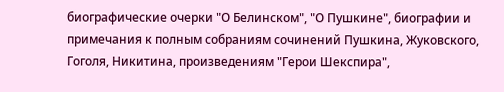биографические очерки "О Белинском", "О Пушкине", биографии и примечания к полным собраниям сочинений Пушкина, Жуковского, Гоголя, Никитина, произведениям "Герои Шекспира",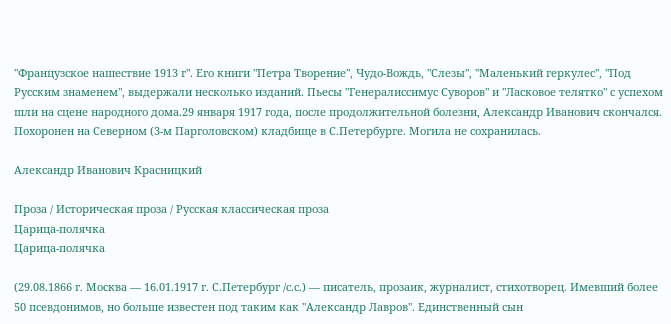"Французское нашествие 1913 г". Его книги "Петра Творение", Чудо-Вождь, "Слезы", "Маленький геркулес", "Под Русским знаменем", выдержали несколько изданий. Пьесы "Генералиссимус Суворов" и "Ласковое телятко" с успехом шли на сцене народного дома.29 января 1917 года, после продолжительной болезни, Александр Иванович скончался. Похоронен на Северном (3-м Парголовском) кладбище в С.Петербурге. Могила не сохранилась.

Александр Иванович Красницкий

Проза / Историческая проза / Русская классическая проза
Царица-полячка
Царица-полячка

(29.08.1866 г. Москва — 16.01.1917 г. С.Петербург /с.с.) — писатель, прозаик, журналист, стихотворец. Имевший более 50 псевдонимов, но больше известен под таким как "Александр Лавров". Единственный сын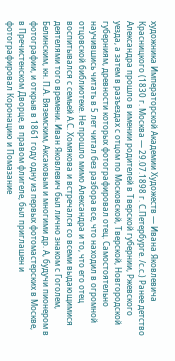художника Императорской Академии Художеств — Ивана Яковлевича Красницкого (1830 г. Москва — 29.07.1898 г. С.Петербурге. /с.с.) Ранее детство Александра прошло в имении родителей в Тверской губернии, Ржевского уезда, а затем в разъездах с отцом по Московской, Тверской, Новгородской губерниям, древности которых фотографировал отец. Самостоятельно научившись читать в 5 лет читал без разбора все, что находил в огромной отцовской библиотеке. Не прошло мимо Александра и то, что его отец воспитывался с семьей А.С. Хомякова и встречался со всеми выдающимися деятелями того времени. Иван Яковлевич был лично знаком с Гоголем, Белинским, кн. П.А. Вяземским, Аксаковым и многими др. А, будучи пионером в фотографии, и открыв в 1861 году одну из первых фотомастерских в Москве, в Пречистенском Дворце, в правом флигеле, был приглашен и фотографировал Коронацию и Помазание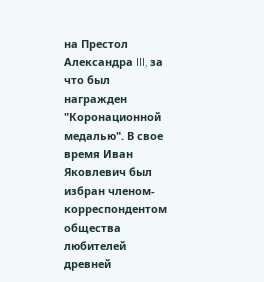на Престол Александра III, за что был награжден "Коронационной медалью". В свое время Иван Яковлевич был избран членом-корреспондентом общества любителей древней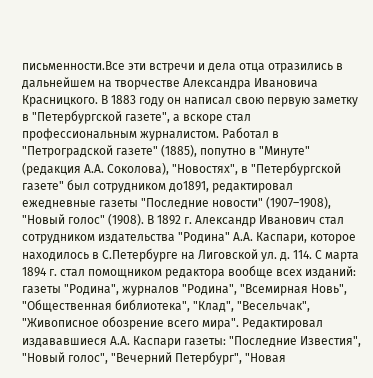письменности.Все эти встречи и дела отца отразились в дальнейшем на творчестве Александра Ивановича Красницкого. В 1883 году он написал свою первую заметку в "Петербургской газете", а вскоре стал профессиональным журналистом. Работал в "Петроградской газете" (1885), попутно в "Минуте" (редакция А.А. Соколова), "Новостях", в "Петербургской газете" был сотрудником до1891, редактировал ежедневные газеты "Последние новости" (1907–1908), "Новый голос" (1908). В 1892 г. Александр Иванович стал сотрудником издательства "Родина" А.А. Каспари, которое находилось в С.Петербурге на Лиговской ул. д. 114. С марта 1894 г. стал помощником редактора вообще всех изданий: газеты "Родина", журналов "Родина", "Всемирная Новь", "Общественная библиотека", "Клад", "Весельчак", "Живописное обозрение всего мира". Редактировал издававшиеся А.А. Каспари газеты: "Последние Известия", "Новый голос", "Вечерний Петербург", "Новая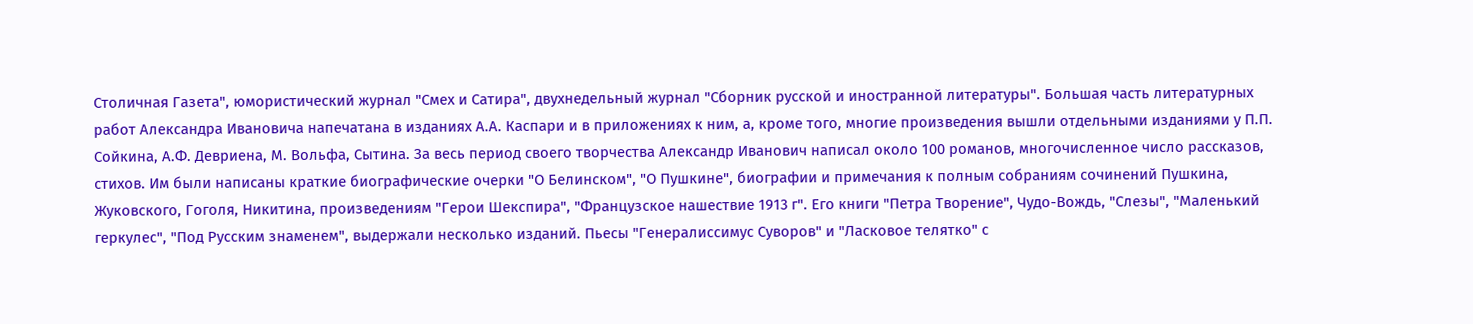Столичная Газета", юмористический журнал "Смех и Сатира", двухнедельный журнал "Сборник русской и иностранной литературы". Большая часть литературных работ Александра Ивановича напечатана в изданиях А.А. Каспари и в приложениях к ним, а, кроме того, многие произведения вышли отдельными изданиями у П.П. Сойкина, А.Ф. Девриена, М. Вольфа, Сытина. За весь период своего творчества Александр Иванович написал около 100 романов, многочисленное число рассказов, стихов. Им были написаны краткие биографические очерки "О Белинском", "О Пушкине", биографии и примечания к полным собраниям сочинений Пушкина, Жуковского, Гоголя, Никитина, произведениям "Герои Шекспира", "Французское нашествие 1913 г". Его книги "Петра Творение", Чудо-Вождь, "Слезы", "Маленький геркулес", "Под Русским знаменем", выдержали несколько изданий. Пьесы "Генералиссимус Суворов" и "Ласковое телятко" с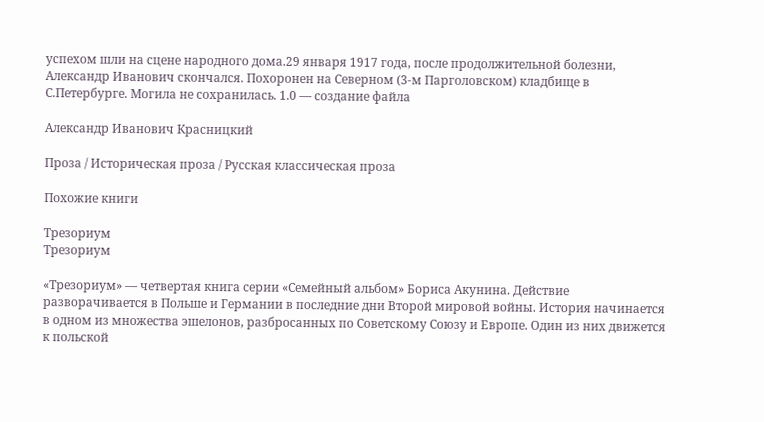успехом шли на сцене народного дома.29 января 1917 года, после продолжительной болезни, Александр Иванович скончался. Похоронен на Северном (3-м Парголовском) кладбище в С.Петербурге. Могила не сохранилась. 1.0 — создание файла

Александр Иванович Красницкий

Проза / Историческая проза / Русская классическая проза

Похожие книги

Трезориум
Трезориум

«Трезориум» — четвертая книга серии «Семейный альбом» Бориса Акунина. Действие разворачивается в Польше и Германии в последние дни Второй мировой войны. История начинается в одном из множества эшелонов, разбросанных по Советскому Союзу и Европе. Один из них движется к польской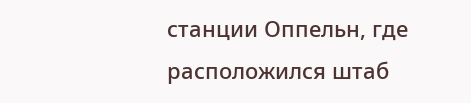станции Оппельн, где расположился штаб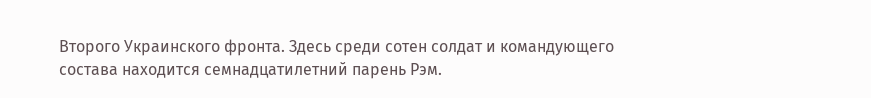Второго Украинского фронта. Здесь среди сотен солдат и командующего состава находится семнадцатилетний парень Рэм.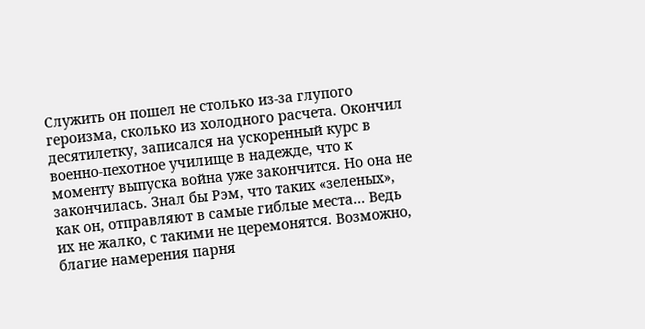Служить он пошел не столько из-за глупого героизма, сколько из холодного расчета. Окончил десятилетку, записался на ускоренный курс в военно-пехотное училище в надежде, что к моменту выпуска война уже закончится. Но она не закончилась. Знал бы Рэм, что таких «зеленых», как он, отправляют в самые гиблые места… Ведь их не жалко, с такими не церемонятся. Возможно, благие намерения парня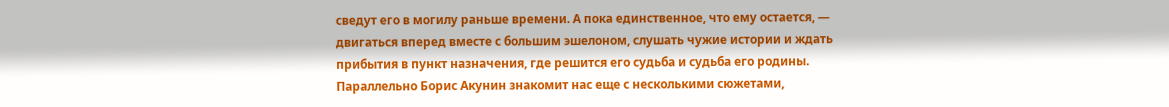сведут его в могилу раньше времени. А пока единственное, что ему остается, — двигаться вперед вместе с большим эшелоном, слушать чужие истории и ждать прибытия в пункт назначения, где решится его судьба и судьба его родины. Параллельно Борис Акунин знакомит нас еще с несколькими сюжетами,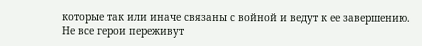которые так или иначе связаны с войной и ведут к ее завершению. Не все герои переживут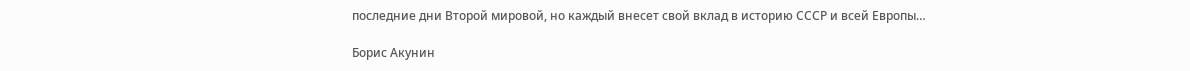последние дни Второй мировой, но каждый внесет свой вклад в историю СССР и всей Европы…

Борис Акунин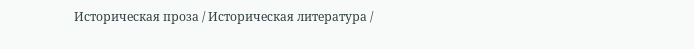Историческая проза / Историческая литература /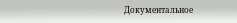Документальное